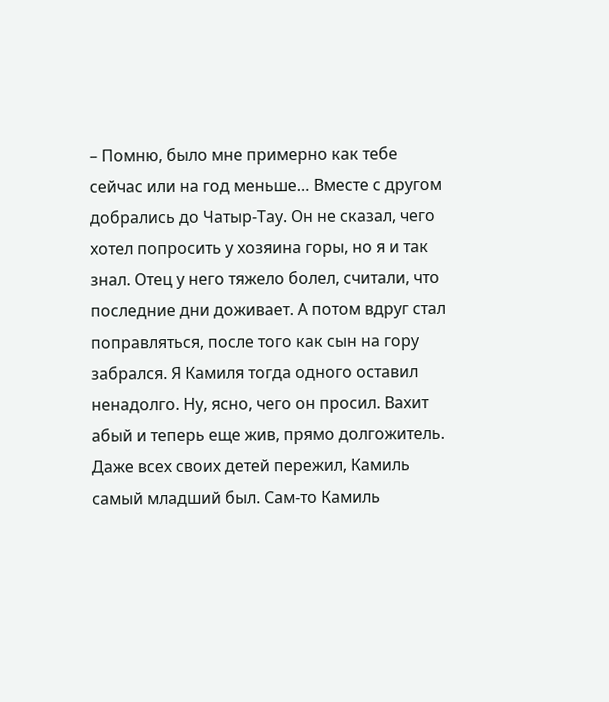– Помню, было мне примерно как тебе сейчас или на год меньше… Вместе с другом добрались до Чатыр-Тау. Он не сказал, чего хотел попросить у хозяина горы, но я и так знал. Отец у него тяжело болел, считали, что последние дни доживает. А потом вдруг стал поправляться, после того как сын на гору забрался. Я Камиля тогда одного оставил ненадолго. Ну, ясно, чего он просил. Вахит абый и теперь еще жив, прямо долгожитель. Даже всех своих детей пережил, Камиль самый младший был. Сам-то Камиль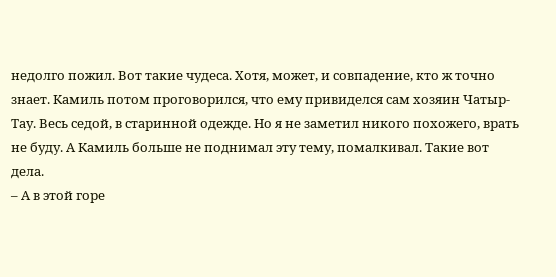недолго пожил. Вот такие чудеса. Хотя, может, и совпадение, кто ж точно знает. Камиль потом проговорился, что ему привиделся сам хозяин Чатыр-Тау. Весь седой, в старинной одежде. Но я не заметил никого похожего, врать не буду. А Камиль больше не поднимал эту тему, помалкивал. Такие вот дела.
– А в этой горе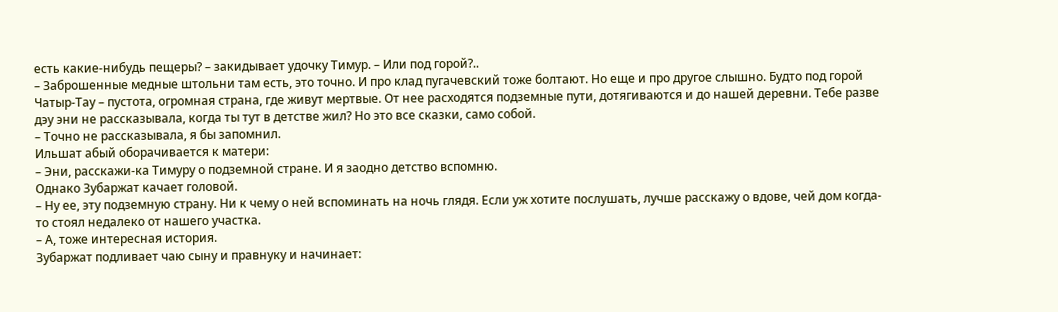есть какие-нибудь пещеры? – закидывает удочку Тимур. – Или под горой?..
– Заброшенные медные штольни там есть, это точно. И про клад пугачевский тоже болтают. Но еще и про другое слышно. Будто под горой Чатыр-Тау – пустота, огромная страна, где живут мертвые. От нее расходятся подземные пути, дотягиваются и до нашей деревни. Тебе разве дэу эни не рассказывала, когда ты тут в детстве жил? Но это все сказки, само собой.
– Точно не рассказывала, я бы запомнил.
Ильшат абый оборачивается к матери:
– Эни, расскажи-ка Тимуру о подземной стране. И я заодно детство вспомню.
Однако Зубаржат качает головой.
– Ну ее, эту подземную страну. Ни к чему о ней вспоминать на ночь глядя. Если уж хотите послушать, лучше расскажу о вдове, чей дом когда-то стоял недалеко от нашего участка.
– А, тоже интересная история.
Зубаржат подливает чаю сыну и правнуку и начинает: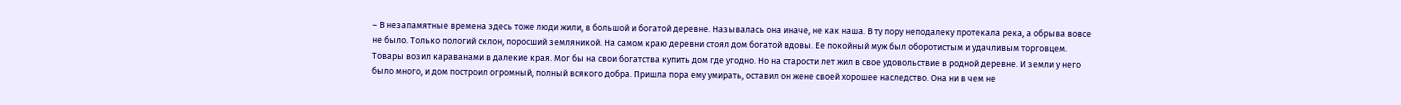– В незапамятные времена здесь тоже люди жили, в большой и богатой деревне. Называлась она иначе, не как наша. В ту пору неподалеку протекала река, а обрыва вовсе не было. Только пологий склон, поросший земляникой. На самом краю деревни стоял дом богатой вдовы. Ее покойный муж был оборотистым и удачливым торговцем. Товары возил караванами в далекие края. Мог бы на свои богатства купить дом где угодно. Но на старости лет жил в свое удовольствие в родной деревне. И земли у него было много, и дом построил огромный, полный всякого добра. Пришла пора ему умирать, оставил он жене своей хорошее наследство. Она ни в чем не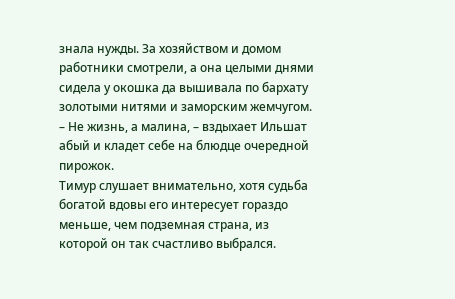знала нужды. За хозяйством и домом работники смотрели, а она целыми днями сидела у окошка да вышивала по бархату золотыми нитями и заморским жемчугом.
– Не жизнь, а малина, – вздыхает Ильшат абый и кладет себе на блюдце очередной пирожок.
Тимур слушает внимательно, хотя судьба богатой вдовы его интересует гораздо меньше, чем подземная страна, из которой он так счастливо выбрался.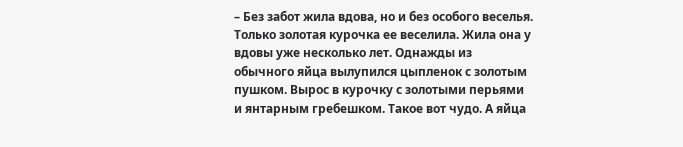– Без забот жила вдова, но и без особого веселья. Только золотая курочка ее веселила. Жила она у вдовы уже несколько лет. Однажды из обычного яйца вылупился цыпленок с золотым пушком. Вырос в курочку с золотыми перьями и янтарным гребешком. Такое вот чудо. А яйца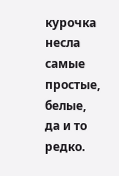курочка несла самые простые, белые, да и то редко.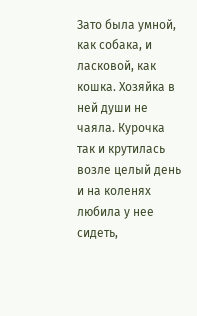Зато была умной, как собака, и ласковой, как кошка. Хозяйка в ней души не чаяла. Курочка так и крутилась возле целый день и на коленях любила у нее сидеть,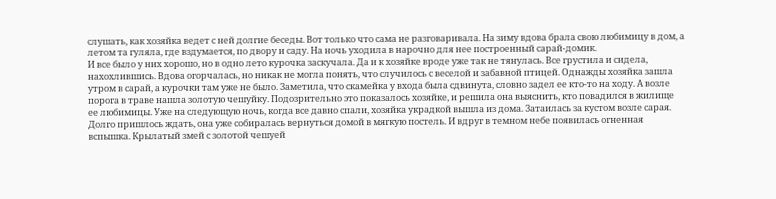слушать, как хозяйка ведет с ней долгие беседы. Вот только что сама не разговаривала. На зиму вдова брала свою любимицу в дом, а летом та гуляла, где вздумается, по двору и саду. На ночь уходила в нарочно для нее построенный сарай-домик.
И все было у них хорошо, но в одно лето курочка заскучала. Да и к хозяйке вроде уже так не тянулась. Все грустила и сидела, нахохлившись. Вдова огорчалась, но никак не могла понять, что случилось с веселой и забавной птицей. Однажды хозяйка зашла утром в сарай, а курочки там уже не было. Заметила, что скамейка у входа была сдвинута, словно задел ее кто-то на ходу. А возле порога в траве нашла золотую чешуйку. Подозрительно это показалось хозяйке, и решила она выяснить, кто повадился в жилище ее любимицы. Уже на следующую ночь, когда все давно спали, хозяйка украдкой вышла из дома. Затаилась за кустом возле сарая. Долго пришлось ждать, она уже собиралась вернуться домой в мягкую постель. И вдруг в темном небе появилась огненная вспышка. Крылатый змей с золотой чешуей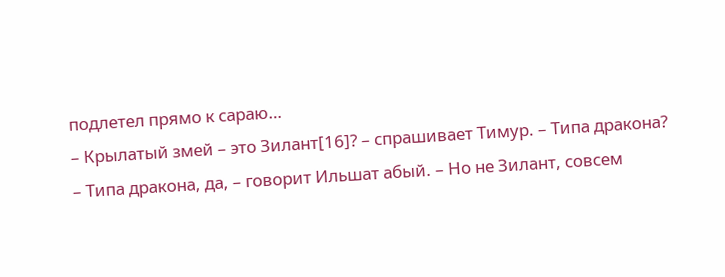подлетел прямо к сараю…
– Крылатый змей – это Зилант[16]? – спрашивает Тимур. – Типа дракона?
– Типа дракона, да, – говорит Ильшат абый. – Но не Зилант, совсем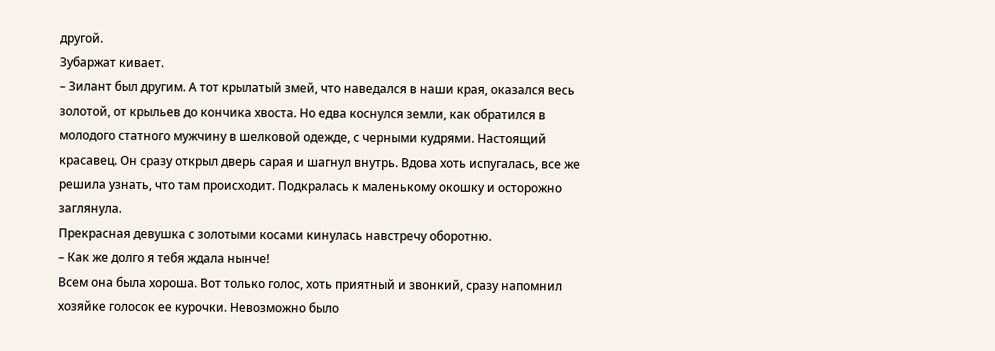другой.
Зубаржат кивает.
– Зилант был другим. А тот крылатый змей, что наведался в наши края, оказался весь золотой, от крыльев до кончика хвоста. Но едва коснулся земли, как обратился в молодого статного мужчину в шелковой одежде, с черными кудрями. Настоящий красавец. Он сразу открыл дверь сарая и шагнул внутрь. Вдова хоть испугалась, все же решила узнать, что там происходит. Подкралась к маленькому окошку и осторожно заглянула.
Прекрасная девушка с золотыми косами кинулась навстречу оборотню.
– Как же долго я тебя ждала нынче!
Всем она была хороша. Вот только голос, хоть приятный и звонкий, сразу напомнил хозяйке голосок ее курочки. Невозможно было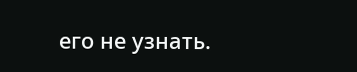его не узнать.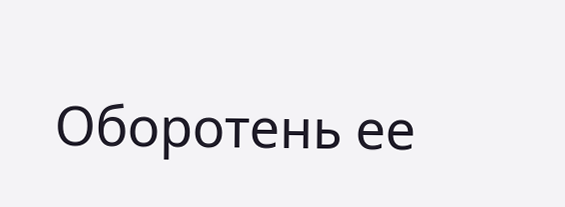Оборотень ее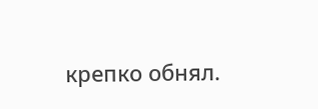крепко обнял.